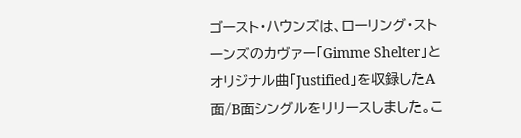ゴースト・ハウンズは、ローリング・ストーンズのカヴァー「Gimme Shelter」とオリジナル曲「Justified」を収録したA面/B面シングルをリリースしました。こ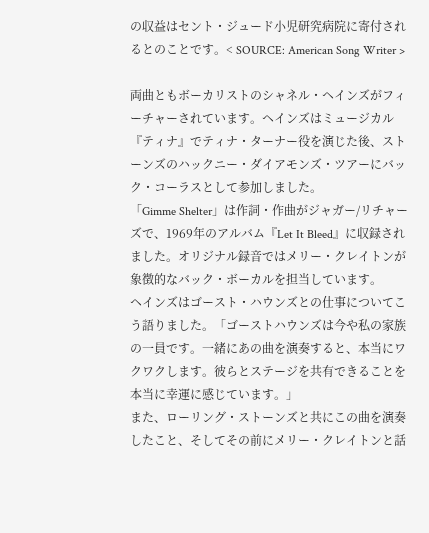の収益はセント・ジュード小児研究病院に寄付されるとのことです。< SOURCE: American Song Writer >

両曲ともボーカリストのシャネル・ヘインズがフィーチャーされています。ヘインズはミュージカル『ティナ』でティナ・ターナー役を演じた後、ストーンズのハックニー・ダイアモンズ・ツアーにバック・コーラスとして参加しました。
「Gimme Shelter」は作詞・作曲がジャガー/リチャーズで、1969年のアルバム『Let It Bleed』に収録されました。オリジナル録音ではメリー・クレイトンが象徴的なバック・ボーカルを担当しています。
ヘインズはゴースト・ハウンズとの仕事についてこう語りました。「ゴーストハウンズは今や私の家族の一員です。一緒にあの曲を演奏すると、本当にワクワクします。彼らとステージを共有できることを本当に幸運に感じています。」
また、ローリング・ストーンズと共にこの曲を演奏したこと、そしてその前にメリー・クレイトンと話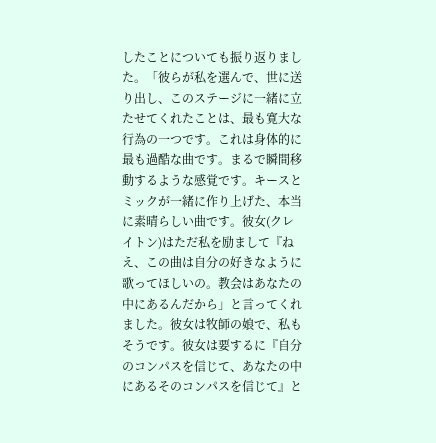したことについても振り返りました。「彼らが私を選んで、世に送り出し、このステージに一緒に立たせてくれたことは、最も寛大な行為の一つです。これは身体的に最も過酷な曲です。まるで瞬間移動するような感覚です。キースとミックが一緒に作り上げた、本当に素晴らしい曲です。彼女(クレイトン)はただ私を励まして『ねえ、この曲は自分の好きなように歌ってほしいの。教会はあなたの中にあるんだから」と言ってくれました。彼女は牧師の娘で、私もそうです。彼女は要するに『自分のコンパスを信じて、あなたの中にあるそのコンパスを信じて』と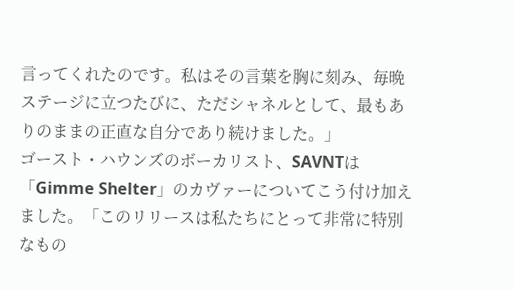言ってくれたのです。私はその言葉を胸に刻み、毎晩ステージに立つたびに、ただシャネルとして、最もありのままの正直な自分であり続けました。」
ゴースト・ハウンズのボーカリスト、SAVNTは「Gimme Shelter」のカヴァーについてこう付け加えました。「このリリースは私たちにとって非常に特別なもの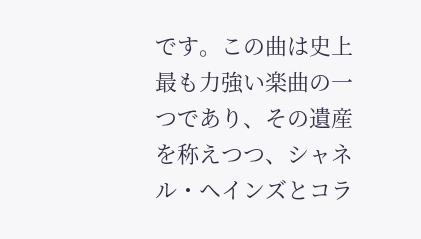です。この曲は史上最も力強い楽曲の一つであり、その遺産を称えつつ、シャネル・ヘインズとコラ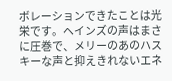ボレーションできたことは光栄です。ヘインズの声はまさに圧巻で、メリーのあのハスキーな声と抑えきれないエネ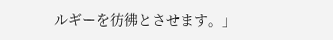ルギーを彷彿とさせます。」